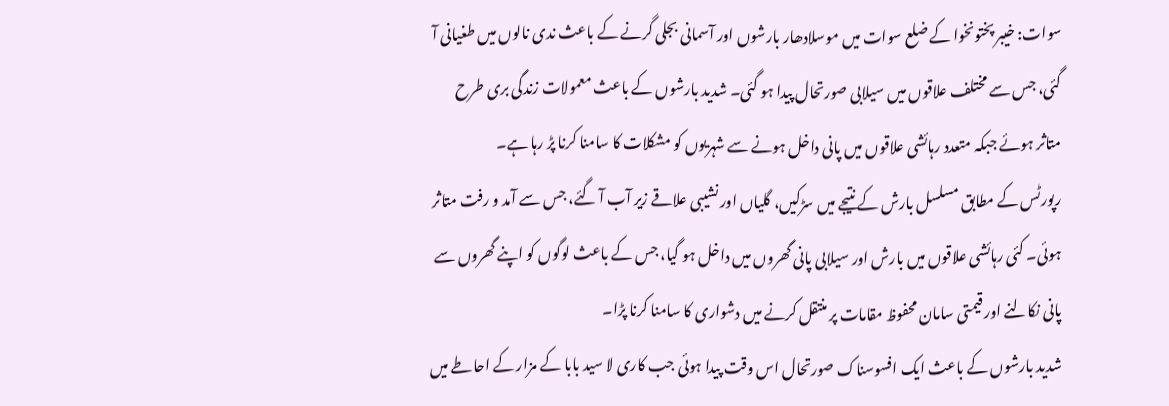سوات: خیبر پختونخوا کے ضلع سوات میں موسلادھار بارشوں اور آسمانی بجلی گرنے کے باعث ندی نالوں میں طغیانی آ گئی، جس سے مختلف علاقوں میں سیلابی صورتحال پیدا ہو گئی۔ شدید بارشوں کے باعث معمولات زندگی بری طرح متاثر ہوئے جبکہ متعدد رہائشی علاقوں میں پانی داخل ہونے سے شہریوں کو مشکلات کا سامنا کرنا پڑ رہا ہے۔
رپورٹس کے مطابق مسلسل بارش کے نتیجے میں سڑکیں، گلیاں اور نشیبی علاقے زیر آب آ گئے، جس سے آمد و رفت متاثر ہوئی۔ کئی رہائشی علاقوں میں بارش اور سیلابی پانی گھروں میں داخل ہو گیا، جس کے باعث لوگوں کو اپنے گھروں سے پانی نکالنے اور قیمتی سامان محفوظ مقامات پر منتقل کرنے میں دشواری کا سامنا کرنا پڑا۔
شدید بارشوں کے باعث ایک افسوسناک صورتحال اس وقت پیدا ہوئی جب کاری لا سید بابا کے مزار کے احاطے میں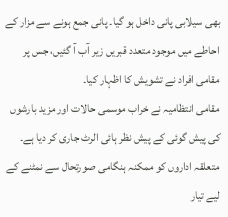بھی سیلابی پانی داخل ہو گیا۔ پانی جمع ہونے سے مزار کے احاطے میں موجود متعدد قبریں زیر آب آ گئیں، جس پر مقامی افراد نے تشویش کا اظہار کیا۔
مقامی انتظامیہ نے خراب موسمی حالات اور مزید بارشوں کی پیش گوئی کے پیش نظر ہائی الرٹ جاری کر دیا ہے۔ متعلقہ اداروں کو ممکنہ ہنگامی صورتحال سے نمٹنے کے لیے تیار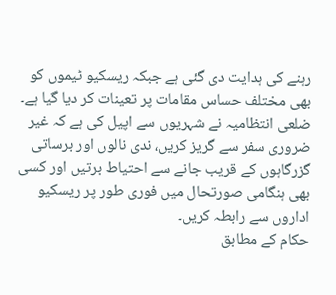رہنے کی ہدایت دی گئی ہے جبکہ ریسکیو ٹیموں کو بھی مختلف حساس مقامات پر تعینات کر دیا گیا ہے۔
ضلعی انتظامیہ نے شہریوں سے اپیل کی ہے کہ غیر ضروری سفر سے گریز کریں، ندی نالوں اور برساتی گزرگاہوں کے قریب جانے سے احتیاط برتیں اور کسی بھی ہنگامی صورتحال میں فوری طور پر ریسکیو اداروں سے رابطہ کریں۔
حکام کے مطابق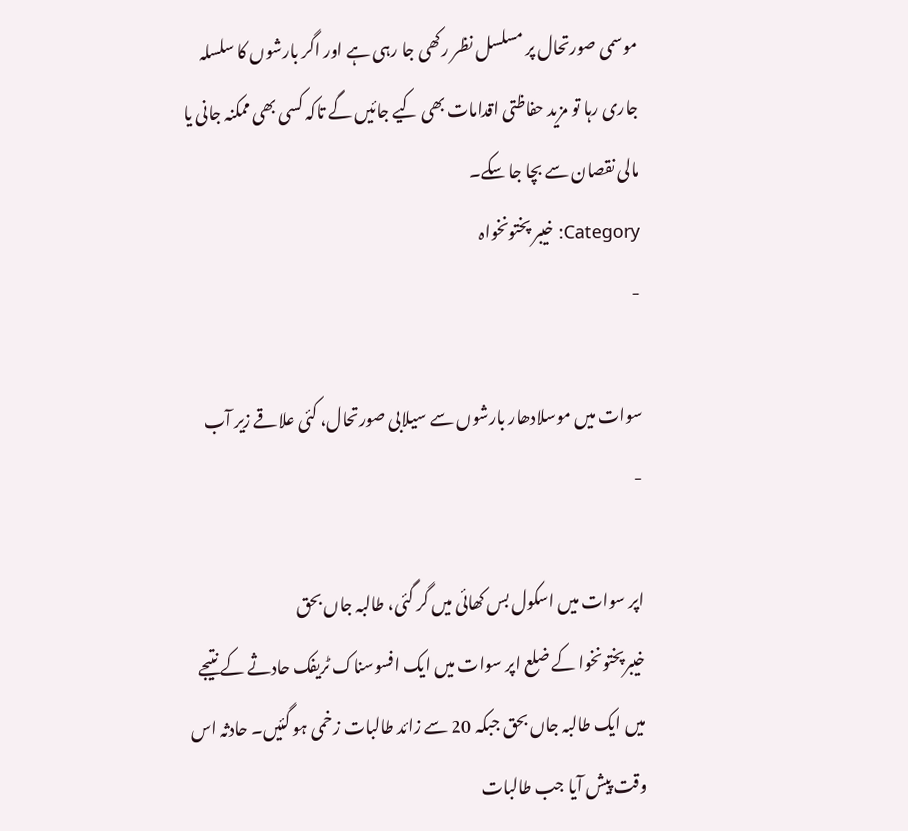موسمی صورتحال پر مسلسل نظر رکھی جا رہی ہے اور اگر بارشوں کا سلسلہ جاری رہا تو مزید حفاظتی اقدامات بھی کیے جائیں گے تاکہ کسی بھی ممکنہ جانی یا مالی نقصان سے بچا جا سکے۔
Category: خیبر پختونخواہ
-

سوات میں موسلادھار بارشوں سے سیلابی صورتحال، کئی علاقے زیر آب
-

اپر سوات میں اسکول بس کھائی میں گر گئی، طالبہ جاں بحق
خیبرپختونخوا کے ضلع اپر سوات میں ایک افسوسناک ٹریفک حادثے کے نتیجے میں ایک طالبہ جاں بحق جبکہ 20 سے زائد طالبات زخمی ہو گئیں۔ حادثہ اس وقت پیش آیا جب طالبات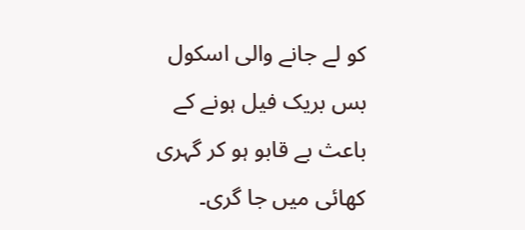کو لے جانے والی اسکول بس بریک فیل ہونے کے باعث بے قابو ہو کر گہری کھائی میں جا گری۔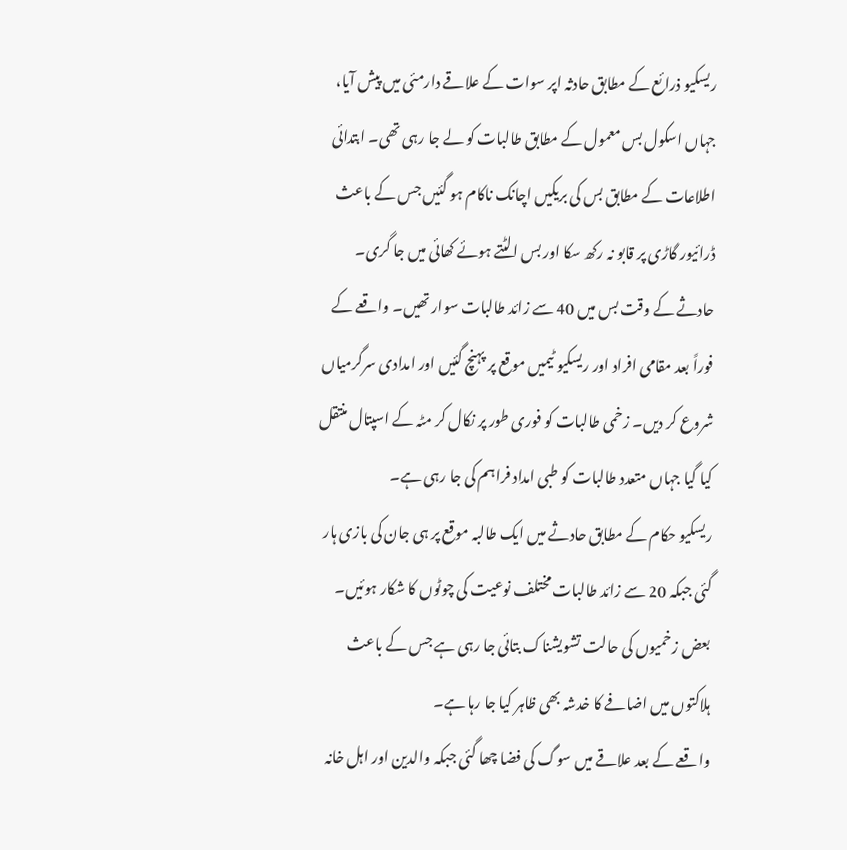ریسکیو ذرائع کے مطابق حادثہ اپر سوات کے علاقے دارمئی میں پیش آیا، جہاں اسکول بس معمول کے مطابق طالبات کو لے جا رہی تھی۔ ابتدائی اطلاعات کے مطابق بس کی بریکیں اچانک ناکام ہو گئیں جس کے باعث ڈرائیور گاڑی پر قابو نہ رکھ سکا اور بس الٹتے ہوئے کھائی میں جا گری۔
حادثے کے وقت بس میں 40 سے زائد طالبات سوار تھیں۔ واقعے کے فوراً بعد مقامی افراد اور ریسکیو ٹیمیں موقع پر پہنچ گئیں اور امدادی سرگرمیاں شروع کر دیں۔ زخمی طالبات کو فوری طور پر نکال کر مٹہ کے اسپتال منتقل کیا گیا جہاں متعدد طالبات کو طبی امداد فراہم کی جا رہی ہے۔
ریسکیو حکام کے مطابق حادثے میں ایک طالبہ موقع پر ہی جان کی بازی ہار گئی جبکہ 20 سے زائد طالبات مختلف نوعیت کی چوٹوں کا شکار ہوئیں۔ بعض زخمیوں کی حالت تشویشناک بتائی جا رہی ہے جس کے باعث ہلاکتوں میں اضافے کا خدشہ بھی ظاہر کیا جا رہا ہے۔
واقعے کے بعد علاقے میں سوگ کی فضا چھا گئی جبکہ والدین اور اہل خانہ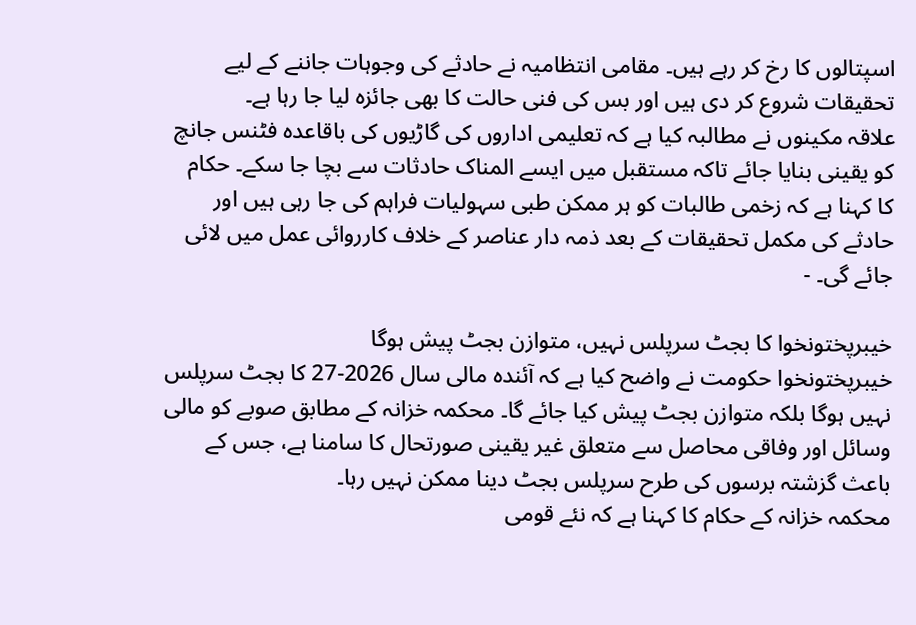اسپتالوں کا رخ کر رہے ہیں۔ مقامی انتظامیہ نے حادثے کی وجوہات جاننے کے لیے تحقیقات شروع کر دی ہیں اور بس کی فنی حالت کا بھی جائزہ لیا جا رہا ہے۔
علاقہ مکینوں نے مطالبہ کیا ہے کہ تعلیمی اداروں کی گاڑیوں کی باقاعدہ فٹنس جانچ کو یقینی بنایا جائے تاکہ مستقبل میں ایسے المناک حادثات سے بچا جا سکے۔ حکام کا کہنا ہے کہ زخمی طالبات کو ہر ممکن طبی سہولیات فراہم کی جا رہی ہیں اور حادثے کی مکمل تحقیقات کے بعد ذمہ دار عناصر کے خلاف کارروائی عمل میں لائی جائے گی۔ -

خیبرپختونخوا کا بجٹ سرپلس نہیں، متوازن بجٹ پیش ہوگا
خیبرپختونخوا حکومت نے واضح کیا ہے کہ آئندہ مالی سال 2026-27 کا بجٹ سرپلس نہیں ہوگا بلکہ متوازن بجٹ پیش کیا جائے گا۔ محکمہ خزانہ کے مطابق صوبے کو مالی وسائل اور وفاقی محاصل سے متعلق غیر یقینی صورتحال کا سامنا ہے، جس کے باعث گزشتہ برسوں کی طرح سرپلس بجٹ دینا ممکن نہیں رہا۔
محکمہ خزانہ کے حکام کا کہنا ہے کہ نئے قومی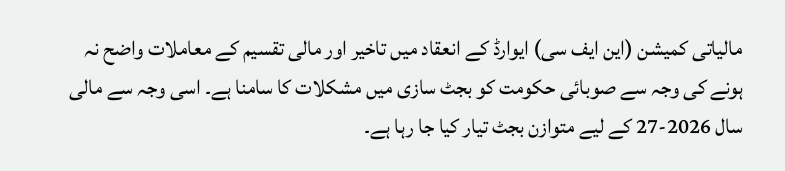مالیاتی کمیشن (این ایف سی) ایوارڈ کے انعقاد میں تاخیر اور مالی تقسیم کے معاملات واضح نہ ہونے کی وجہ سے صوبائی حکومت کو بجٹ سازی میں مشکلات کا سامنا ہے۔ اسی وجہ سے مالی سال 2026-27 کے لیے متوازن بجٹ تیار کیا جا رہا ہے۔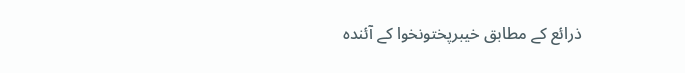ذرائع کے مطابق خیبرپختونخوا کے آئندہ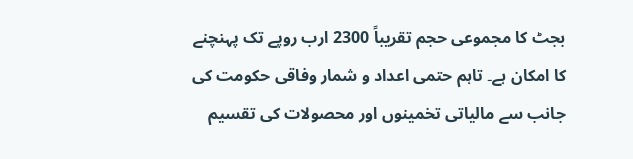بجٹ کا مجموعی حجم تقریباً 2300 ارب روپے تک پہنچنے کا امکان ہے۔ تاہم حتمی اعداد و شمار وفاقی حکومت کی جانب سے مالیاتی تخمینوں اور محصولات کی تقسیم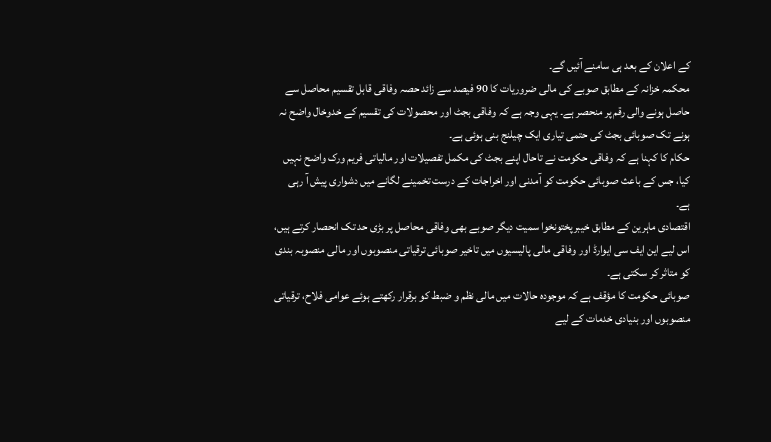کے اعلان کے بعد ہی سامنے آئیں گے۔
محکمہ خزانہ کے مطابق صوبے کی مالی ضروریات کا 90 فیصد سے زائد حصہ وفاقی قابل تقسیم محاصل سے حاصل ہونے والی رقم پر منحصر ہے۔ یہی وجہ ہے کہ وفاقی بجٹ اور محصولات کی تقسیم کے خدوخال واضح نہ ہونے تک صوبائی بجٹ کی حتمی تیاری ایک چیلنج بنی ہوئی ہے۔
حکام کا کہنا ہے کہ وفاقی حکومت نے تاحال اپنے بجٹ کی مکمل تفصیلات اور مالیاتی فریم ورک واضح نہیں کیا، جس کے باعث صوبائی حکومت کو آمدنی اور اخراجات کے درست تخمینے لگانے میں دشواری پیش آ رہی ہے۔
اقتصادی ماہرین کے مطابق خیبرپختونخوا سمیت دیگر صوبے بھی وفاقی محاصل پر بڑی حد تک انحصار کرتے ہیں، اس لیے این ایف سی ایوارڈ اور وفاقی مالی پالیسیوں میں تاخیر صوبائی ترقیاتی منصوبوں اور مالی منصوبہ بندی کو متاثر کر سکتی ہے۔
صوبائی حکومت کا مؤقف ہے کہ موجودہ حالات میں مالی نظم و ضبط کو برقرار رکھتے ہوئے عوامی فلاح، ترقیاتی منصوبوں اور بنیادی خدمات کے لیے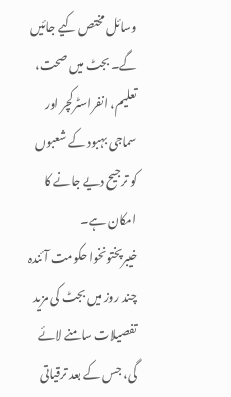وسائل مختص کیے جائیں گے۔ بجٹ میں صحت، تعلیم، انفراسٹرکچر اور سماجی بہبود کے شعبوں کو ترجیح دیے جانے کا امکان ہے۔
خیبرپختونخوا حکومت آئندہ چند روز میں بجٹ کی مزید تفصیلات سامنے لائے گی، جس کے بعد ترقیاتی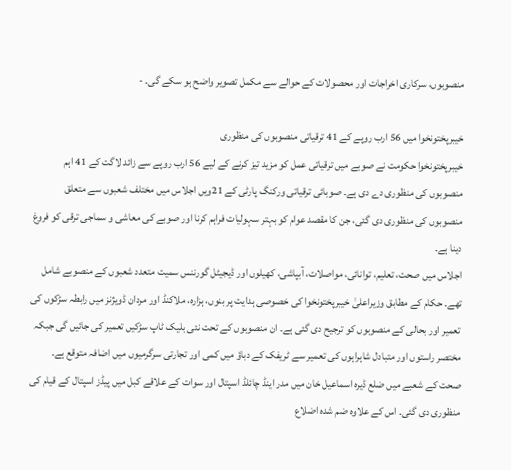منصوبوں، سرکاری اخراجات اور محصولات کے حوالے سے مکمل تصویر واضح ہو سکے گی۔ -

خیبرپختونخوا میں 56 ارب روپے کے 41 ترقیاتی منصوبوں کی منظوری
خیبرپختونخوا حکومت نے صوبے میں ترقیاتی عمل کو مزید تیز کرنے کے لیے 56 ارب روپے سے زائد لاگت کے 41 اہم منصوبوں کی منظوری دے دی ہے۔ صوبائی ترقیاتی ورکنگ پارٹی کے 21ویں اجلاس میں مختلف شعبوں سے متعلق منصوبوں کی منظوری دی گئی، جن کا مقصد عوام کو بہتر سہولیات فراہم کرنا اور صوبے کی معاشی و سماجی ترقی کو فروغ دینا ہے۔
اجلاس میں صحت، تعلیم، توانائی، مواصلات، آبپاشی، کھیلوں اور ڈیجیٹل گورننس سمیت متعدد شعبوں کے منصوبے شامل تھے۔ حکام کے مطابق وزیراعلیٰ خیبرپختونخوا کی خصوصی ہدایت پر بنوں، ہزارہ، ملاکنڈ اور مردان ڈویژنز میں رابطہ سڑکوں کی تعمیر اور بحالی کے منصوبوں کو ترجیح دی گئی ہے۔ ان منصوبوں کے تحت نئی بلیک ٹاپ سڑکیں تعمیر کی جائیں گی جبکہ مختصر راستوں اور متبادل شاہراہوں کی تعمیر سے ٹریفک کے دباؤ میں کمی اور تجارتی سرگرمیوں میں اضافہ متوقع ہے۔
صحت کے شعبے میں ضلع ڈیرہ اسماعیل خان میں مدر اینڈ چائلڈ اسپتال اور سوات کے علاقے کبل میں پیڈز اسپتال کے قیام کی منظوری دی گئی۔ اس کے علاوہ ضم شدہ اضلاع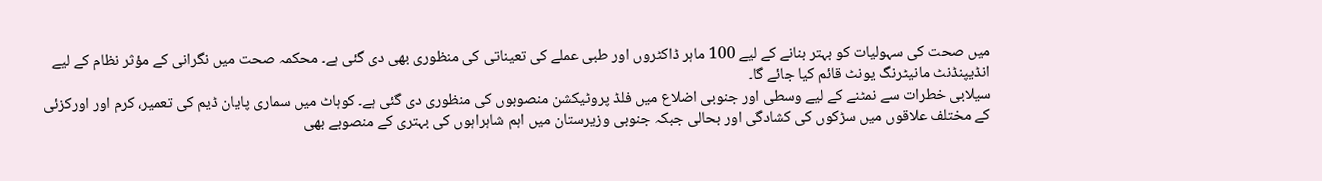میں صحت کی سہولیات کو بہتر بنانے کے لیے 100 ماہر ڈاکٹروں اور طبی عملے کی تعیناتی کی منظوری بھی دی گئی ہے۔ محکمہ صحت میں نگرانی کے مؤثر نظام کے لیے انڈیپنڈنٹ مانیٹرنگ یونٹ قائم کیا جائے گا۔
سیلابی خطرات سے نمٹنے کے لیے وسطی اور جنوبی اضلاع میں فلڈ پروٹیکشن منصوبوں کی منظوری دی گئی ہے۔ کوہاٹ میں سماری پایان ڈیم کی تعمیر، کرم اور اورکزئی کے مختلف علاقوں میں سڑکوں کی کشادگی اور بحالی جبکہ جنوبی وزیرستان میں اہم شاہراہوں کی بہتری کے منصوبے بھی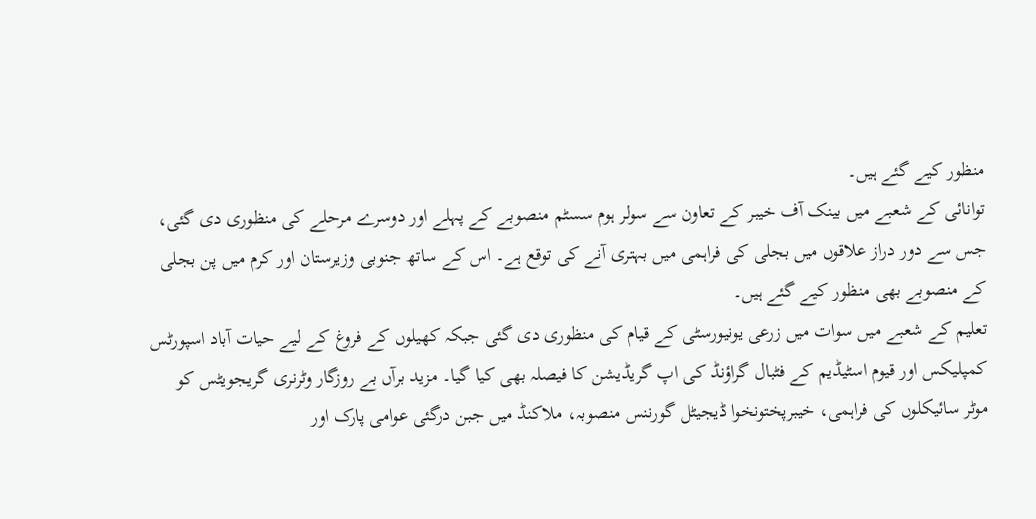منظور کیے گئے ہیں۔
توانائی کے شعبے میں بینک آف خیبر کے تعاون سے سولر ہوم سسٹم منصوبے کے پہلے اور دوسرے مرحلے کی منظوری دی گئی، جس سے دور دراز علاقوں میں بجلی کی فراہمی میں بہتری آنے کی توقع ہے۔ اس کے ساتھ جنوبی وزیرستان اور کرم میں پن بجلی کے منصوبے بھی منظور کیے گئے ہیں۔
تعلیم کے شعبے میں سوات میں زرعی یونیورسٹی کے قیام کی منظوری دی گئی جبکہ کھیلوں کے فروغ کے لیے حیات آباد اسپورٹس کمپلیکس اور قیوم اسٹیڈیم کے فٹبال گراؤنڈ کی اپ گریڈیشن کا فیصلہ بھی کیا گیا۔ مزید برآں بے روزگار وٹرنری گریجویٹس کو موٹر سائیکلوں کی فراہمی، خیبرپختونخوا ڈیجیٹل گورننس منصوبہ، ملاکنڈ میں جبن درگئی عوامی پارک اور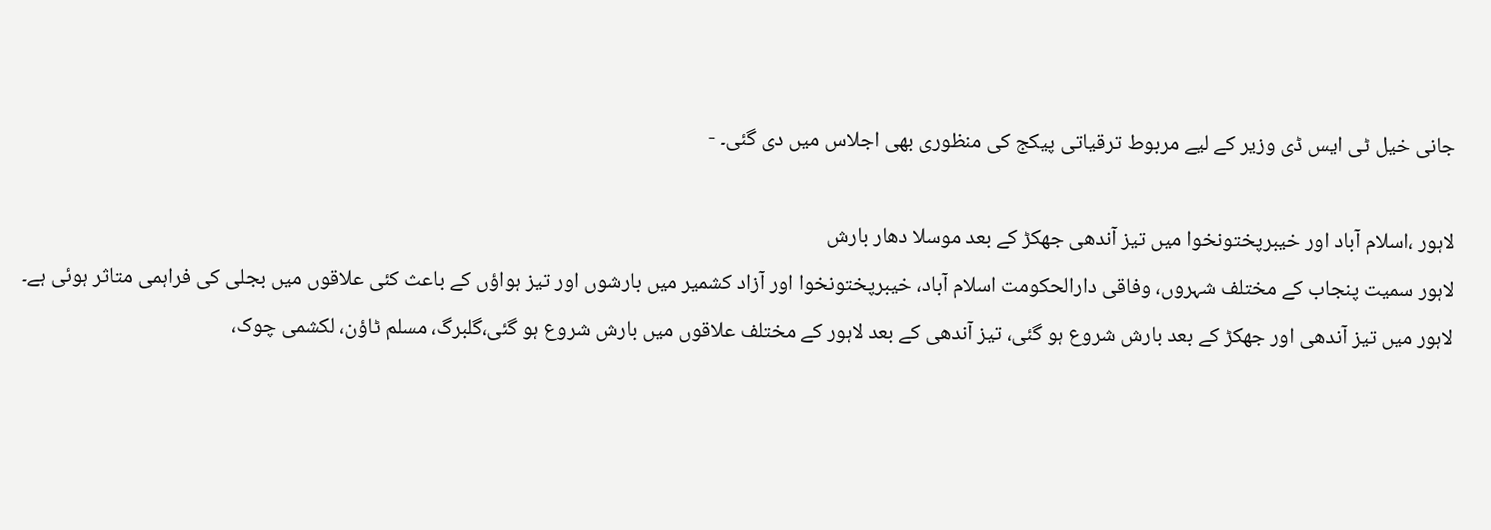جانی خیل ٹی ایس ڈی وزیر کے لیے مربوط ترقیاتی پیکج کی منظوری بھی اجلاس میں دی گئی۔ -

لاہور ،اسلام آباد اور خیبرپختونخوا میں تیز آندھی جھکڑ کے بعد موسلا دھار بارش
لاہور سمیت پنجاب کے مختلف شہروں، وفاقی دارالحکومت اسلام آباد، خیبرپختونخوا اور آزاد کشمیر میں بارشوں اور تیز ہواؤں کے باعث کئی علاقوں میں بجلی کی فراہمی متاثر ہوئی ہے۔
لاہور میں تیز آندھی اور جھکڑ کے بعد بارش شروع ہو گئی، تیز آندھی کے بعد لاہور کے مختلف علاقوں میں بارش شروع ہو گئی،گلبرگ، مسلم ٹاؤن، لکشمی چوک،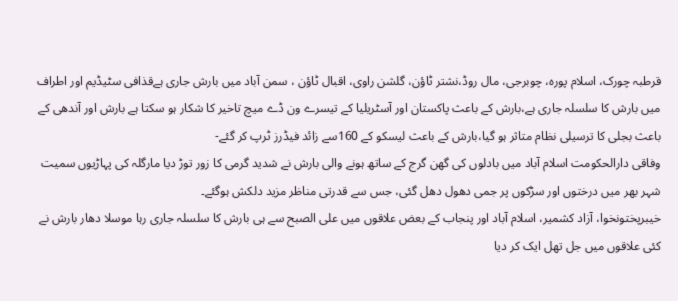قرطبہ چورک، اسلام پورہ، چوبرجی، مال روڈ،نشتر ٹاؤن، گلشن راوی، اقبال ٹاؤن ، سمن آباد میں بارش جاری ہےقذافی سٹیڈیم اور اطراف میں بارش کا سلسلہ جاری ہے،بارش کے باعث پاکستان اور آسٹریلیا کے تیسرے ون ڈے میچ تاخیر کا شکار ہو سکتا ہے بارش اور آندھی کے باعث بجلی کا ترسیلی نظام متاثر ہو گیا،بارش کے باعث لیسکو کے 160سے زائد فیڈرز ٹرپ کر گئے-
وفاقی دارالحکومت اسلام آباد میں بادلوں کی گھن گرج کے ساتھ ہونے والی بارش نے شدید گرمی کا زور توڑ دیا مارگلہ کی پہاڑیوں سمیت شہر بھر میں درختوں اور سڑکوں پر جمی دھول دھل گئی، جس سے قدرتی مناظر مزید دلکش ہوگئے۔
خیبرپختونخوا، آزاد کشمیر، اسلام آباد اور پنجاب کے بعض علاقوں میں علی الصبح سے ہی بارش کا سلسلہ جاری رہا موسلا دھار بارش نے کئی علاقوں میں جل تھل ایک کر دیا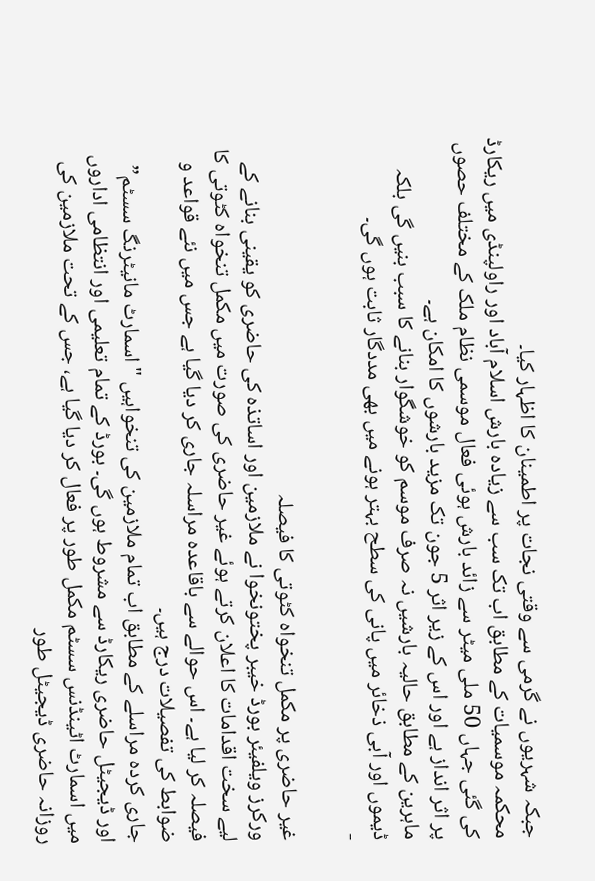جبکہ شہریوں نے گرمی سے وقتی نجات پر اطمینان کا اظہار کیا۔
محکمہ موسمیات کے مطابق اب تک سب سے زیادہ بارش اسلام آباد اور راولپنڈی میں ریکارڈ کی گئی جہاں 50 ملی میٹر سے زائد بارش ہوئی فعال موسمی نظام ملک کے مختلف حصوں پر اثر انداز ہے اور اس کے زیر اثر 5 جون تک مزید بارشوں کا امکان ہے۔
ماہرین کے مطابق حالیہ بارشیں نہ صرف موسم کو خوشگوار بنانے کا سبب بنیں گی بلکہ ڈیموں اور آبی ذخائر میں پانی کی سطح بہتر ہونے میں بھی مددگار ثابت ہوں گی۔
-

غیر حاضری پر مکمل تنخواہ کٹوتی کا فیصلہ
ورکرز ویلفیئر بورڈ خیبر پختونخوا نے ملازمین اور اساتذہ کی حاضری کو یقینی بنانے کے لیے سخت اقدامات کا اعلان کرتے ہوئے غیر حاضری کی صورت میں مکمل تنخواہ کٹوتی کا فیصلہ کر لیا ہے۔ اس حوالے سے باقاعدہ مراسلہ جاری کر دیا گیا ہے جس میں نئے قواعد و ضوابط کی تفصیلات درج ہیں۔
جاری کردہ مراسلے کے مطابق اب تمام ملازمین کی تنخواہیں "اسمارٹ مانیٹرنگ سسٹم” اور ڈیجیٹل حاضری ریکارڈ سے مشروط ہوں گی۔ بورڈ کے تمام تعلیمی اور انتظامی اداروں میں اسمارٹ اٹینڈنس سسٹم مکمل طور پر فعال کر دیا گیا ہے، جس کے تحت ملازمین کی روزانہ حاضری ڈیجیٹل طور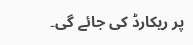پر ریکارڈ کی جائے گی۔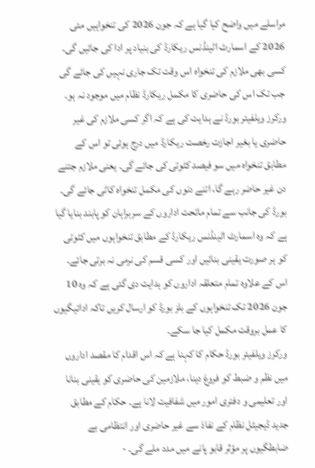مراسلے میں واضح کیا گیا ہے کہ جون 2026 کی تنخواہیں مئی 2026 کے اسمارٹ اٹینڈنس ریکارڈ کی بنیاد پر ادا کی جائیں گی۔ کسی بھی ملازم کی تنخواہ اس وقت تک جاری نہیں کی جائے گی جب تک اس کی حاضری کا مکمل ریکارڈ نظام میں موجود نہ ہو۔
ورکرز ویلفیئر بورڈ نے ہدایت کی ہے کہ اگر کسی ملازم کی غیر حاضری یا بغیر اجازت رخصت ریکارڈ میں درج ہوئی تو اس کے مطابق تنخواہ میں سو فیصد کٹوتی کی جائے گی۔ یعنی ملازم جتنے دن غیر حاضر رہے گا، اتنے دنوں کی مکمل تنخواہ کاٹی جائے گی۔
بورڈ کی جانب سے تمام ماتحت اداروں کے سربراہان کو پابند بنایا گیا ہے کہ وہ اسمارٹ اٹینڈنس ریکارڈ کے مطابق تنخواہوں میں کٹوتی کو ہر صورت یقینی بنائیں اور کسی قسم کی نرمی نہ برتی جائے۔
اس کے علاوہ تمام متعلقہ اداروں کو ہدایت دی گئی ہے کہ وہ 10 جون 2026 تک تنخواہوں کے بلز بورڈ کو ارسال کریں تاکہ ادائیگیوں کا عمل بروقت مکمل کیا جا سکے۔
ورکرز ویلفیئر بورڈ حکام کا کہنا ہے کہ اس اقدام کا مقصد اداروں میں نظم و ضبط کو فروغ دینا، ملازمین کی حاضری کو یقینی بنانا اور تعلیمی و دفتری امور میں شفافیت لانا ہے۔ حکام کے مطابق جدید ڈیجیٹل نظام کے نفاذ سے غیر حاضری اور انتظامی بے ضابطگیوں پر مؤثر قابو پانے میں مدد ملے گی۔ -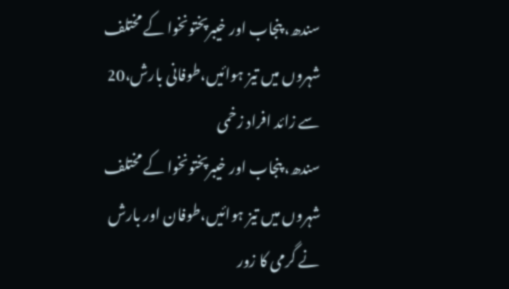سندھ، پنجاب اور خیبرپختونخوا کے مختلف شہروں میں تیز ہوائیں،طوفانی بارش،20 سے زائد افراد زخمی
سندھ، پنجاب اور خیبرپختونخوا کے مختلف شہروں میں تیز ہوائیں،طوفان اور بارش نے گرمی کا زور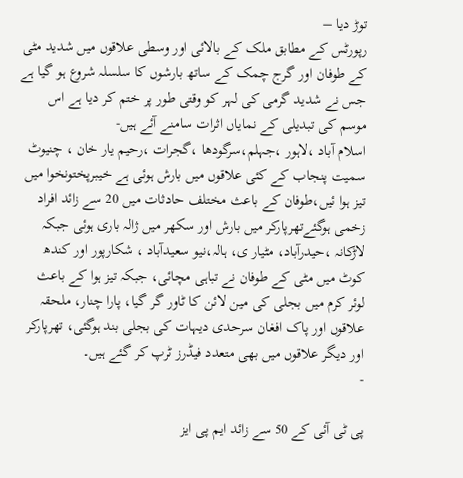توڑ دیا –
رپورٹس کے مطابق ملک کے بالائی اور وسطی علاقوں میں شدید مٹی کے طوفان اور گرج چمک کے ساتھ بارشوں کا سلسلہ شروع ہو گیا ہے جس نے شدید گرمی کی لہر کو وقتی طور پر ختم کر دیا ہے اس موسم کی تبدیلی کے نمایاں اثرات سامنے آئے ہیں-
اسلام آباد ،لاہور ،جہلم،سرگودھا ،گجرات ،رحیم یار خان ، چنیوٹ سمیت پنجاب کے کئی علاقوں میں بارش ہوئی ہے خیبرپختونخوا میں تیز ہوا ئیں،طوفان کے باعث مختلف حادثات میں 20 سے زائد افراد زخمی ہوگئےتھرپارکر میں بارش اور سکھر میں ژالہ باری ہوئی جبکہ لاڑکانہ ،حیدرآباد، مٹیار ی، ہالہ،نیو سعیدآباد ، شکارپور اور کندھ کوٹ میں مٹی کے طوفان نے تباہی مچائی، جبکہ تیز ہوا کے باعث لوئر کرم میں بجلی کی مین لائن کا ٹاور گر گیا، پارا چنار، ملحقہ علاقوں اور پاک افغان سرحدی دیہات کی بجلی بند ہوگئی، تھرپارکر اور دیگر علاقوں میں بھی متعدد فیڈرز ٹرپ کر گئے ہیں۔
-

پی ٹی آئی کے 50 سے زائد ایم پی ایز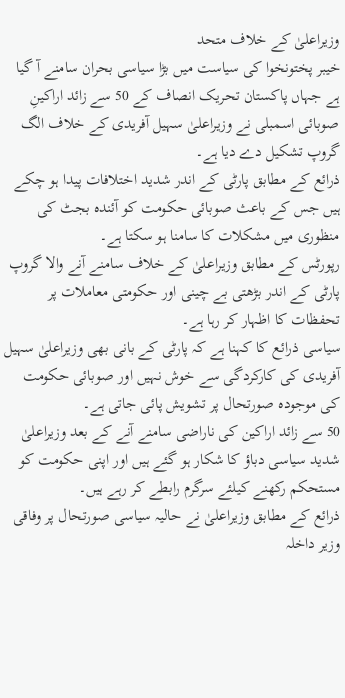وزیراعلیٰ کے خلاف متحد
خیبر پختونخوا کی سیاست میں بڑا سیاسی بحران سامنے آ گیا ہے جہاں پاکستان تحریک انصاف کے 50 سے زائد اراکینِ صوبائی اسمبلی نے وزیراعلیٰ سہیل آفریدی کے خلاف الگ گروپ تشکیل دے دیا ہے۔
ذرائع کے مطابق پارٹی کے اندر شدید اختلافات پیدا ہو چکے ہیں جس کے باعث صوبائی حکومت کو آئندہ بجٹ کی منظوری میں مشکلات کا سامنا ہو سکتا ہے۔
رپورٹس کے مطابق وزیراعلیٰ کے خلاف سامنے آنے والا گروپ پارٹی کے اندر بڑھتی بے چینی اور حکومتی معاملات پر تحفظات کا اظہار کر رہا ہے۔
سیاسی ذرائع کا کہنا ہے کہ پارٹی کے بانی بھی وزیراعلیٰ سہیل آفریدی کی کارکردگی سے خوش نہیں اور صوبائی حکومت کی موجودہ صورتحال پر تشویش پائی جاتی ہے۔
50 سے زائد اراکین کی ناراضی سامنے آنے کے بعد وزیراعلیٰ شدید سیاسی دباؤ کا شکار ہو گئے ہیں اور اپنی حکومت کو مستحکم رکھنے کیلئے سرگرم رابطے کر رہے ہیں۔
ذرائع کے مطابق وزیراعلیٰ نے حالیہ سیاسی صورتحال پر وفاقی وزیر داخلہ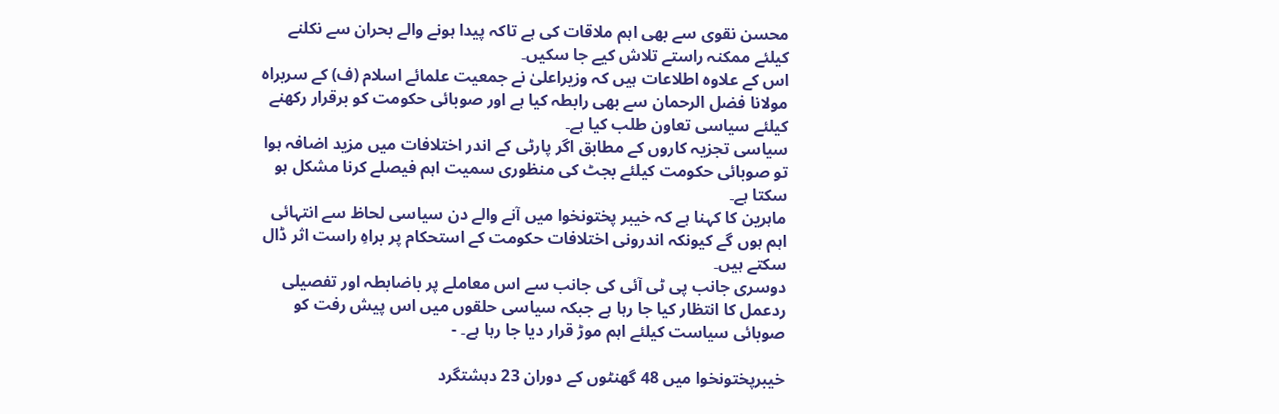محسن نقوی سے بھی اہم ملاقات کی ہے تاکہ پیدا ہونے والے بحران سے نکلنے کیلئے ممکنہ راستے تلاش کیے جا سکیں۔
اس کے علاوہ اطلاعات ہیں کہ وزیراعلیٰ نے جمعیت علمائے اسلام (ف) کے سربراہ مولانا فضل الرحمان سے بھی رابطہ کیا ہے اور صوبائی حکومت کو برقرار رکھنے کیلئے سیاسی تعاون طلب کیا ہے۔
سیاسی تجزیہ کاروں کے مطابق اگر پارٹی کے اندر اختلافات میں مزید اضافہ ہوا تو صوبائی حکومت کیلئے بجٹ کی منظوری سمیت اہم فیصلے کرنا مشکل ہو سکتا ہے۔
ماہرین کا کہنا ہے کہ خیبر پختونخوا میں آنے والے دن سیاسی لحاظ سے انتہائی اہم ہوں گے کیونکہ اندرونی اختلافات حکومت کے استحکام پر براہِ راست اثر ڈال سکتے ہیں۔
دوسری جانب پی ٹی آئی کی جانب سے اس معاملے پر باضابطہ اور تفصیلی ردعمل کا انتظار کیا جا رہا ہے جبکہ سیاسی حلقوں میں اس پیش رفت کو صوبائی سیاست کیلئے اہم موڑ قرار دیا جا رہا ہے۔ -

خیبرپختونخوا میں 48 گھنٹوں کے دوران 23 دہشتگرد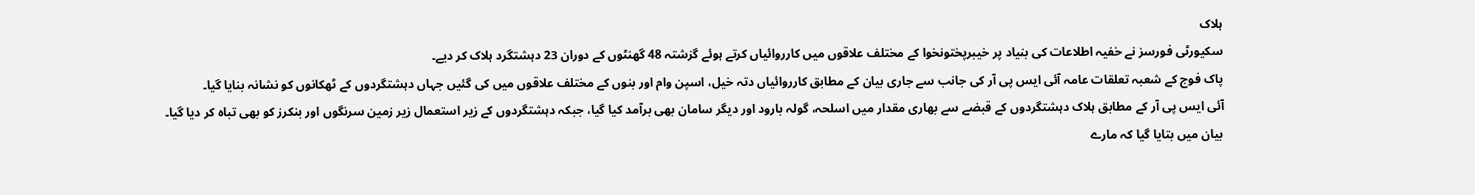ہلاک
سکیورٹی فورسز نے خفیہ اطلاعات کی بنیاد پر خیبرپختونخوا کے مختلف علاقوں میں کارروائیاں کرتے ہوئے گزشتہ 48 گھنٹوں کے دوران 23 دہشتگرد ہلاک کر دیے۔
پاک فوج کے شعبہ تعلقات عامہ آئی ایس پی آر کی جانب سے جاری بیان کے مطابق کارروائیاں دتہ خیل، اسپن وام اور بنوں کے مختلف علاقوں میں کی گئیں جہاں دہشتگردوں کے ٹھکانوں کو نشانہ بنایا گیا۔
آئی ایس پی آر کے مطابق ہلاک دہشتگردوں کے قبضے سے بھاری مقدار میں اسلحہ، گولہ بارود اور دیگر سامان بھی برآمد کیا گیا، جبکہ دہشتگردوں کے زیر استعمال زیر زمین سرنگوں اور بنکرز کو بھی تباہ کر دیا گیا۔
بیان میں بتایا گیا کہ مارے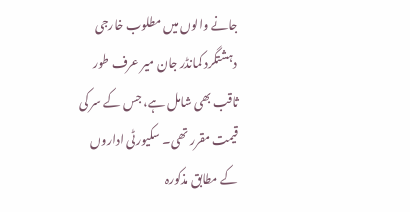جانے والوں میں مطلوب خارجی دہشتگرد کمانڈر جان میر عرف طور ثاقب بھی شامل ہے، جس کے سر کی قیمت مقرر تھی۔ سکیورٹی اداروں کے مطابق مذکورہ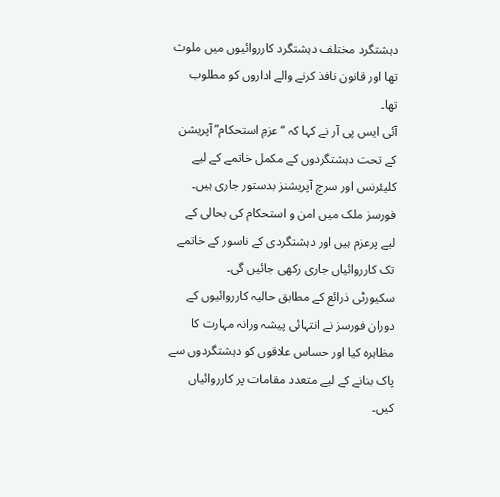دہشتگرد مختلف دہشتگرد کارروائیوں میں ملوث تھا اور قانون نافذ کرنے والے اداروں کو مطلوب تھا۔
آئی ایس پی آر نے کہا کہ “عزمِ استحکام” آپریشن کے تحت دہشتگردوں کے مکمل خاتمے کے لیے کلیئرنس اور سرچ آپریشنز بدستور جاری ہیں۔ فورسز ملک میں امن و استحکام کی بحالی کے لیے پرعزم ہیں اور دہشتگردی کے ناسور کے خاتمے تک کارروائیاں جاری رکھی جائیں گی۔
سکیورٹی ذرائع کے مطابق حالیہ کارروائیوں کے دوران فورسز نے انتہائی پیشہ ورانہ مہارت کا مظاہرہ کیا اور حساس علاقوں کو دہشتگردوں سے پاک بنانے کے لیے متعدد مقامات پر کارروائیاں کیں۔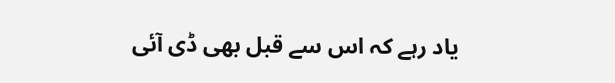یاد رہے کہ اس سے قبل بھی ڈی آئی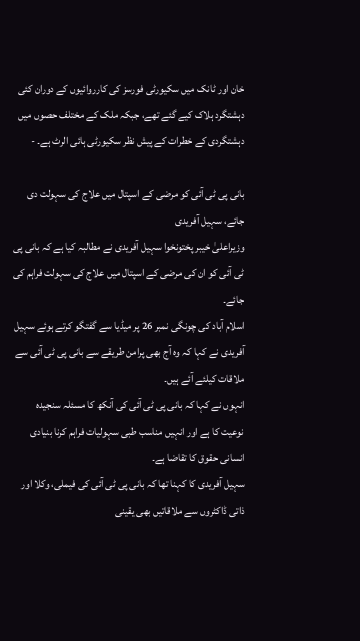خان اور ٹانک میں سکیورٹی فورسز کی کارروائیوں کے دوران کئی دہشتگرد ہلاک کیے گئے تھے، جبکہ ملک کے مختلف حصوں میں دہشتگردی کے خطرات کے پیش نظر سکیورٹی ہائی الرٹ ہے۔ -

بانی پی ٹی آئی کو مرضی کے اسپتال میں علاج کی سہولت دی جائے، سہیل آفریدی
وزیراعلیٰ خیبر پختونخوا سہیل آفریدی نے مطالبہ کیا ہے کہ بانی پی ٹی آئی کو ان کی مرضی کے اسپتال میں علاج کی سہولت فراہم کی جائے۔
اسلام آباد کی چونگی نمبر 26 پر میڈیا سے گفتگو کرتے ہوئے سہیل آفریدی نے کہا کہ وہ آج بھی پرامن طریقے سے بانی پی ٹی آئی سے ملاقات کیلئے آئے ہیں۔
انہوں نے کہا کہ بانی پی ٹی آئی کی آنکھ کا مسئلہ سنجیدہ نوعیت کا ہے اور انہیں مناسب طبی سہولیات فراہم کرنا بنیادی انسانی حقوق کا تقاضا ہے۔
سہیل آفریدی کا کہنا تھا کہ بانی پی ٹی آئی کی فیملی، وکلا اور ذاتی ڈاکٹروں سے ملاقاتیں بھی یقینی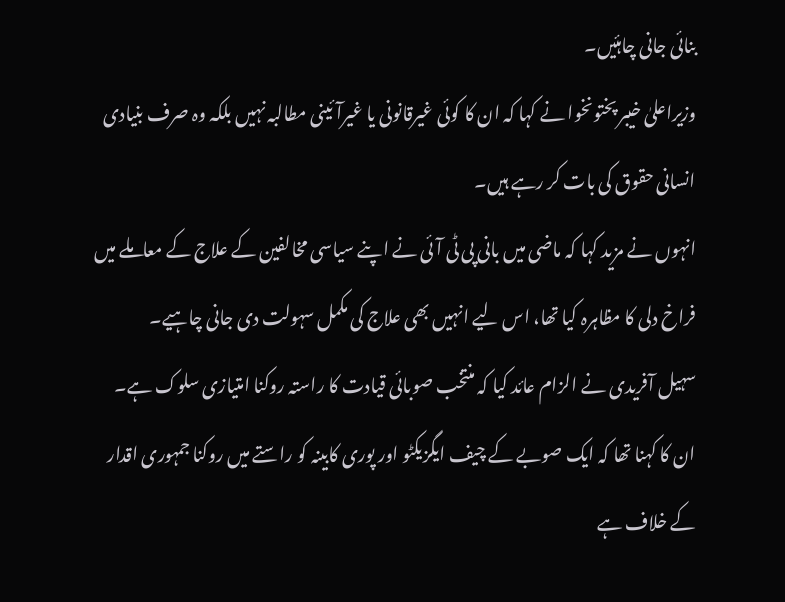بنائی جانی چاہئیں۔
وزیراعلیٰ خیبر پختونخوا نے کہا کہ ان کا کوئی غیرقانونی یا غیرآئینی مطالبہ نہیں بلکہ وہ صرف بنیادی انسانی حقوق کی بات کر رہے ہیں۔
انہوں نے مزید کہا کہ ماضی میں بانی پی ٹی آئی نے اپنے سیاسی مخالفین کے علاج کے معاملے میں فراخ دلی کا مظاہرہ کیا تھا، اس لیے انہیں بھی علاج کی مکمل سہولت دی جانی چاہیے۔
سہیل آفریدی نے الزام عائد کیا کہ منتخب صوبائی قیادت کا راستہ روکنا امتیازی سلوک ہے۔
ان کا کہنا تھا کہ ایک صوبے کے چیف ایگزیکٹو اور پوری کابینہ کو راستے میں روکنا جمہوری اقدار کے خلاف ہے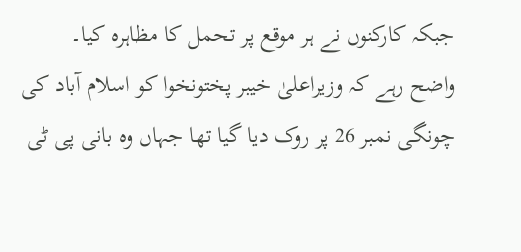جبکہ کارکنوں نے ہر موقع پر تحمل کا مظاہرہ کیا۔
واضح رہے کہ وزیراعلیٰ خیبر پختونخوا کو اسلام آباد کی چونگی نمبر 26 پر روک دیا گیا تھا جہاں وہ بانی پی ٹی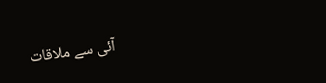آئی سے ملاقات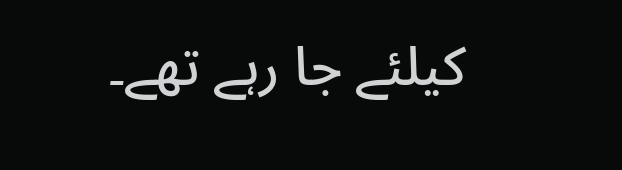کیلئے جا رہے تھے۔